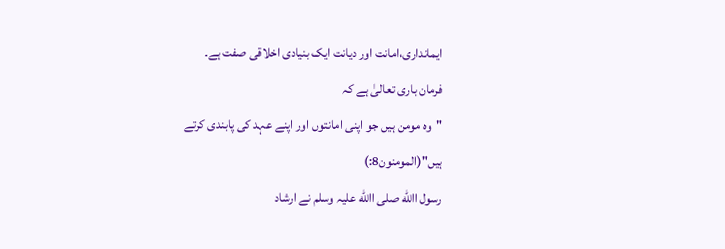ایمانداری،امانت اور دیانت ایک بنیادی اخلاقی صفت ہے۔
فرمان باری تعالیٰ ہے کہ
"وہ مومن ہیں جو اپنی امانتوں اور اپنے عہد کی پابندی کرتے
ہیں"(المومنون8:)
رسول االله صلی االله علیہ وسلم نے ارشاد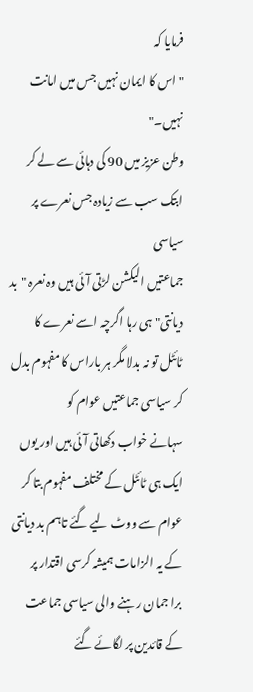فرمایا کہ
"اس کا ایمان نہیں جس میں امانت نہیں۔"
وطن عزیز میں 90 کی دہائی سے لے کر ابتک سب سے زیادہ جس نعرے پر سیاسی
جماعتیں الیکشن لڑتی آئی ہیں وہ نعرہ "بد دیانتی" ہی رہا اگرچہ اسے نعرے کا
ٹائٹل تو نہ بدلا مگر ہر باراس کا مفہوم بدل کر سیاسی جماعتیں عوام کو
سہانے خواب دکھاتی آئی ہیں اور یوں ایک ہی ٹائٹل کے مختلف مفہوم بتا کر
عوام سے ووٹ لیے گئے تاہم بد دیانتی کے یہ الزامات ہمیشہ کرسی اقتدار پر
برا جمان رہنے والی سیاسی جماعت کے قائدین پر لگائے گئے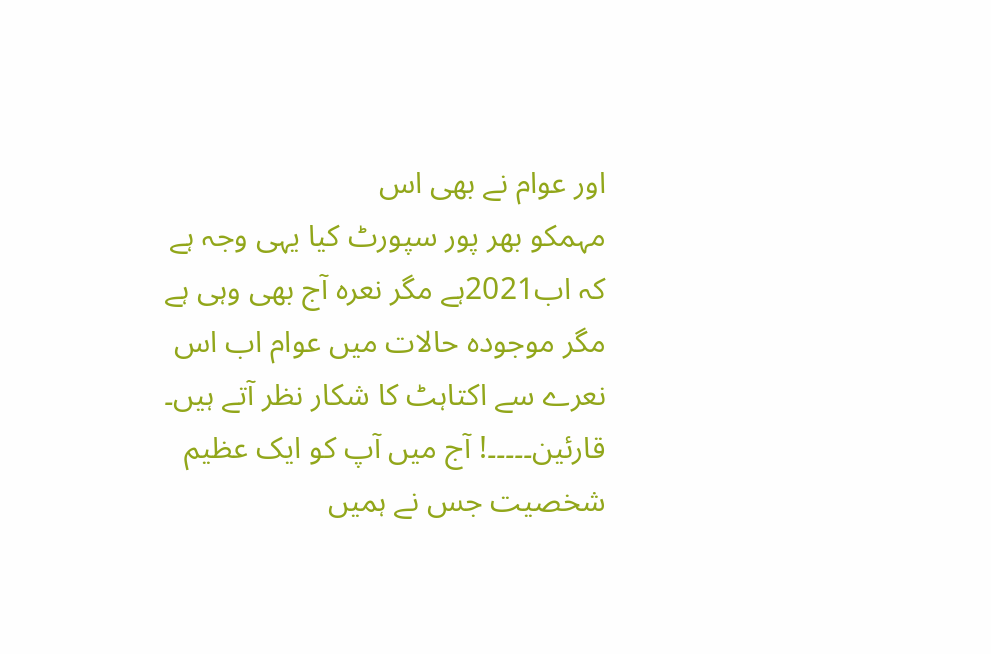اور عوام نے بھی اس
مہمکو بھر پور سپورٹ کیا یہی وجہ ہے کہ اب2021ہے مگر نعرہ آج بھی وہی ہے
مگر موجودہ حالات میں عوام اب اس نعرے سے اکتاہٹ کا شکار نظر آتے ہیں۔
قارئین۔۔۔۔۔! آج میں آپ کو ایک عظیم شخصیت جس نے ہمیں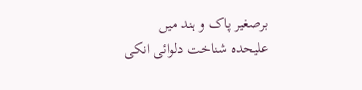برصغیر پاک و ہند میں
علیحدہ شناخت دلوائی انکی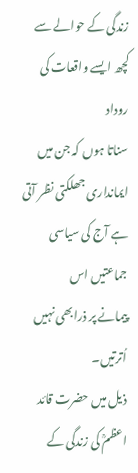زندگی کے حوالے سے کچھ ایسے واقعات کی روداد
سناتا ہوں کہ جن میں ایمانداری جھلکتی نظر آتی ہے آج کی سیاسی جماعتیں اس
پیمانے پر ذرابھی نہیں اُترتیں۔
ذیل میں حضرت قائد اعظمؒ کی زندگی کے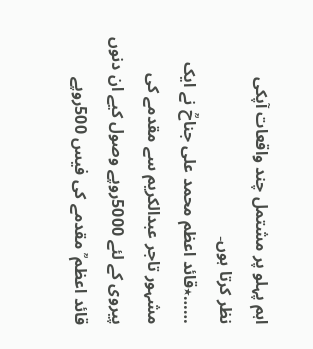اہم پہلو پر مشتمل چند واقعات آپکی
نظر کرتا ہوں۔
……٭قائد اعظم محمد علی جناحؒ نے ایک مشہور تاجر عبدالکریم سے مقدمے کی
پیروی کے لئے 5000روپے وصول کیے ان دنوں قائد اعظم ؒ مقدمے کی فیس 500روپے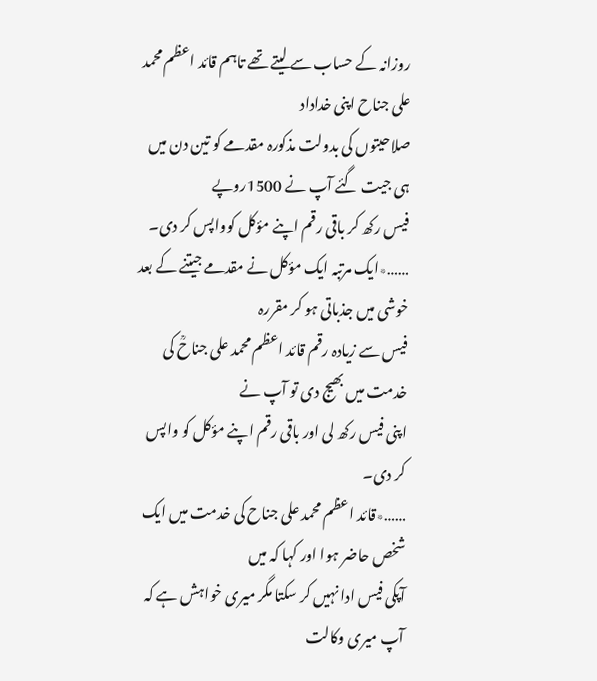روزانہ کے حساب سے لیتے تھے تاہم قائد اعظم محمد علی جناح اپنی خداداد
صلاحیتوں کی بدولت مذکورہ مقدمے کو تین دن میں ہی جیت گئے آپ نے 1500روپے
فیس رکھ کر باقی رقم اپنے مؤکل کوواپس کر دی۔
……٭ایک مرتبہ ایک مؤکل نے مقدمے جیتنے کے بعد خوشی میں جذباتی ہو کر مقررہ
فیس سے زیادہ رقم قائد اعظم محمد علی جناحؒ کی خدمت میں بھیج دی تو آپ نے
اپنی فیس رکھ لی اور باقی رقم اپنے مؤکل کو واپس کر دی۔
……٭قائد اعظم محمد علی جناح کی خدمت میں ایک شخص حاضر ہوا اور کہا کہ میں
آپکی فیس ادا نہیں کر سکتا مگر میری خواہش ہے کہ آپ میری وکالت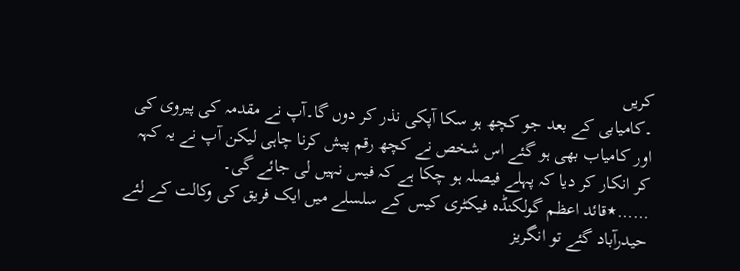کریں
۔کامیابی کے بعد جو کچھ ہو سکا آپکی نذر کر دوں گا۔آپ نے مقدمہ کی پیروی کی
اور کامیاب بھی ہو گئے اس شخص نے کچھ رقم پیش کرنا چاہی لیکن آپ نے یہ کہہ
کر انکار کر دیا کہ پہلے فیصلہ ہو چکا ہے کہ فیس نہیں لی جائے گی۔
……٭قائد اعظم گولکنڈہ فیکٹری کیس کے سلسلے میں ایک فریق کی وکالت کے لئے
حیدرآباد گئے تو انگریز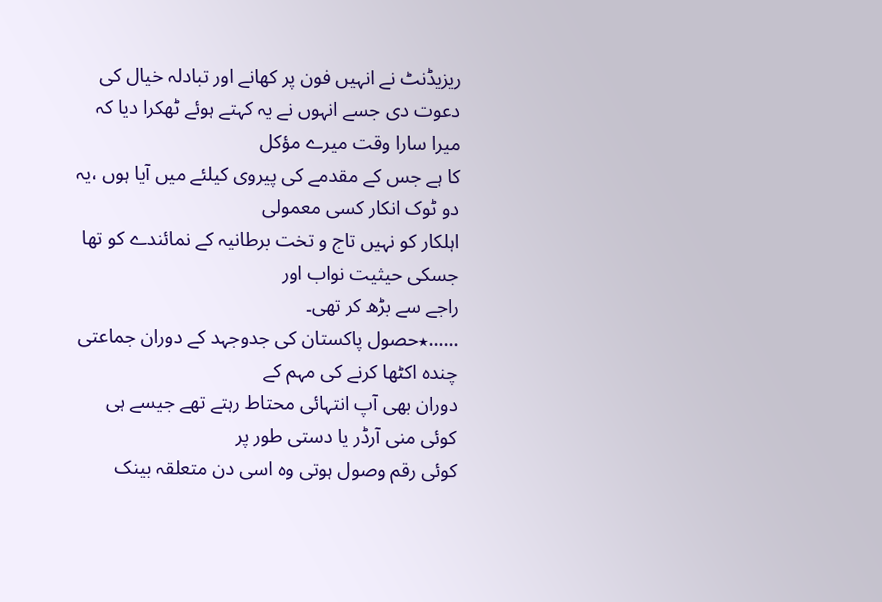ریزیڈنٹ نے انہیں فون پر کھانے اور تبادلہ خیال کی
دعوت دی جسے انہوں نے یہ کہتے ہوئے ٹھکرا دیا کہ میرا سارا وقت میرے مؤکل
کا ہے جس کے مقدمے کی پیروی کیلئے میں آیا ہوں ،یہ دو ٹوک انکار کسی معمولی
اہلکار کو نہیں تاج و تخت برطانیہ کے نمائندے کو تھا جسکی حیثیت نواب اور
راجے سے بڑھ کر تھی۔
……٭حصول پاکستان کی جدوجہد کے دوران جماعتی چندہ اکٹھا کرنے کی مہم کے
دوران بھی آپ انتہائی محتاط رہتے تھے جیسے ہی کوئی منی آرڈر یا دستی طور پر
کوئی رقم وصول ہوتی وہ اسی دن متعلقہ بینک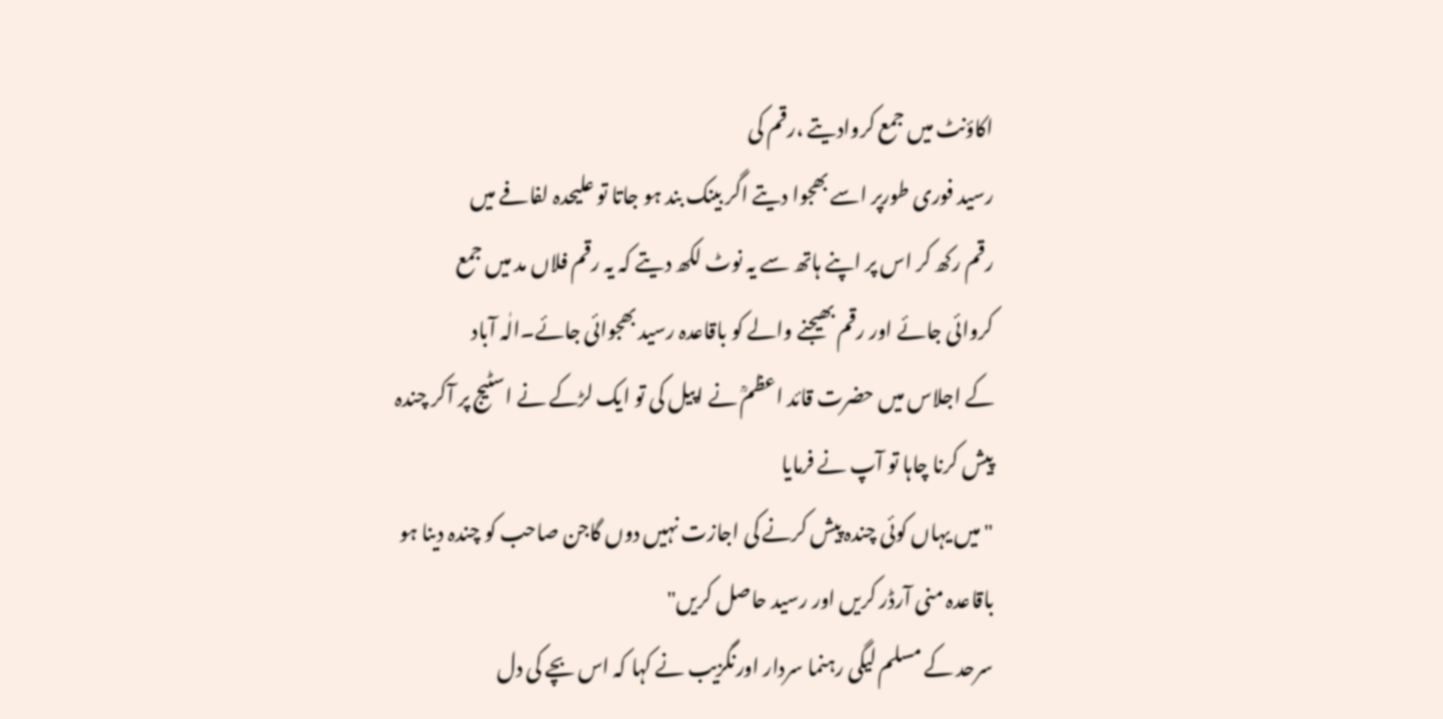اکاؤنٹ میں جمع کروادیتے ،رقم کی
رسید فوری طورپر اسے بھجوا دیتے اگر بینک بند ہو جاتا تو علیحدہ لفافے میں
رقم رکھ کر اس پر اپنے ہاتھ سے یہ نوٹ لکھ دیتے کہ یہ رقم فلاں مد میں جمع
کروائی جائے اور رقم بھیجنے والے کو باقاعدہ رسید بھجوائی جائے۔الٰہ آباد
کے اجلاس میں حضرت قائد اعظمؒ نے اپیل کی تو ایک لڑکے نے اسٹیج پر آکر چندہ
پیش کرنا چاہا تو آپ نے فرمایا
"میں یہاں کوئی چندہ پیش کرنے کی اجازت نہیں دوں گاجن صاحب کو چندہ دینا ہو
باقاعدہ منی آرڈر کریں اور رسید حاصل کریں"
سرحد کے مسلم لیگی رہنما سردار اورنگزیب نے کہا کہ اس بچے کی دل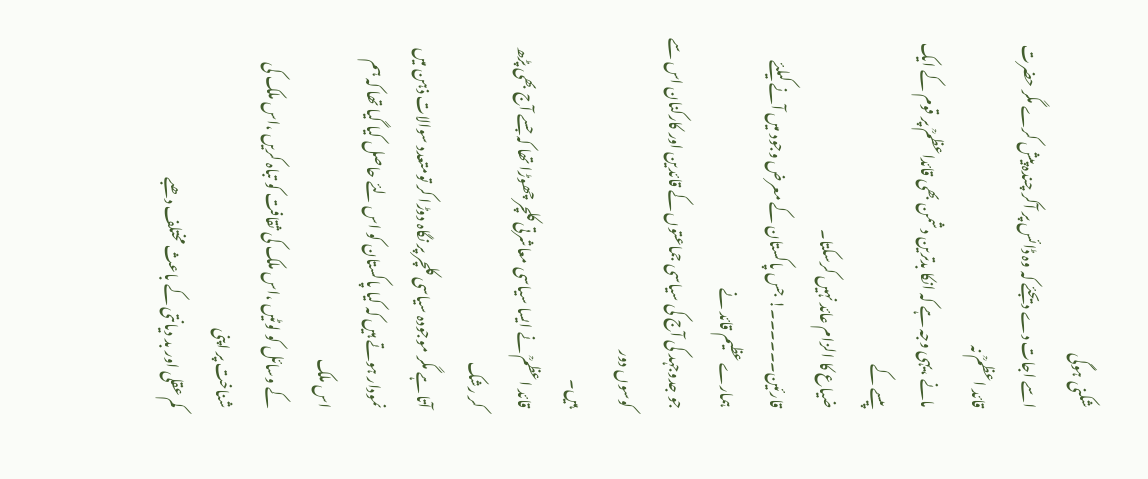شکنی ہوگی
اسے اجات دے دیجئے کہ وہ ڈائس پر آکر چندہ پیش کرے مگر حضرت قائد اعظمؒ نہ
مانے ،یہی وجہ ہے کہ انکا بدترین دشمن بھی قائداعظمؒ پر قوم کے ایک پیسے کے
ضیاع کا الزام عائد نہیں کرسکتا۔
قارئین۔۔۔۔۔۔! جس پاکستان کے معرض وجود میں آنے کیلئے ہمارے عظیم قائد نے
جو جدوجہد کی آج کی سیاسی جماعتوں کے قائدین اور کارکنان اس سے کوسوں دور
ہیں۔
قائد اعظمؒ نے ایسا سیاسی معاشرتی کلچر چھوڑا تھا کہ جسے آج بھی پڑھ کر رشک
آتا ہے مگر موجودہ سیاسی کلچر پر نگاہ دوڑا کر تومتعدد سوالات ذہن میں
نمودار ہوتے ہیں کہ کیا پاکستان کو اس لئے حاصل کیا گیا تھا کہ ہم اس ملک
کے وسائل کو لوٹیں ،اس ملک کی ثقافت کو تباہ کریں ،اس ملک کی شناخت پر اپنی
کم عقلی اور بد دیانتی کے باعث مختلف دھبے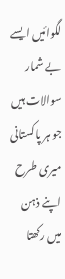لگوائیں ایسے بے شمار سوالات ہیں
جو ہر پاکستانی میری طرح اپنے ذہن میں رکھتا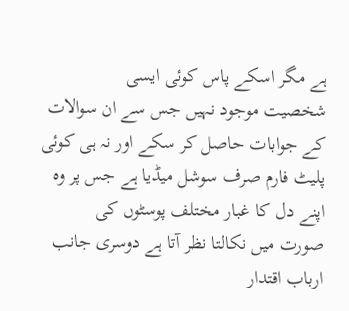ہے مگر اسکے پاس کوئی ایسی
شخصیت موجود نہیں جس سے ان سوالات کے جوابات حاصل کر سکے اور نہ ہی کوئی
پلیٹ فارم صرف سوشل میڈیا ہے جس پر وہ اپنے دل کا غبار مختلف پوسٹوں کی
صورت میں نکالتا نظر آتا ہے دوسری جانب ارباب اقتدار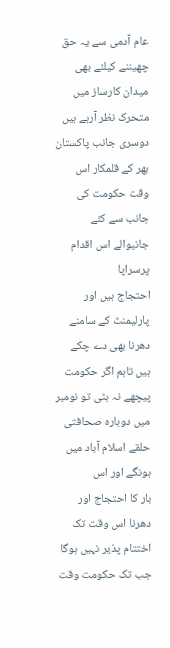عام آدمی سے یہ حق
چھیننے کیلئے بھی میدان کارساز میں متحرک نظر آرہے ہیں دوسری جانب پاکستان
بھر کے قلمکار اس وقت حکومت کی جانب سے کئے جانیوالے اس اقدام پرسراپا
احتجاج ہیں اور پارلیمنٹ کے سامنے دھرنا بھی دے چکے ہیں تاہم اگر حکومت
پیچھے نہ ہٹی تو نومبر میں دوبارہ صحافتی حلقے اسلام آباد میں ہونگے اور اس
بار کا احتجاج اور دھرنا اس وقت تک اختتام پذیر نہیں ہوگا جب تک حکومت وقت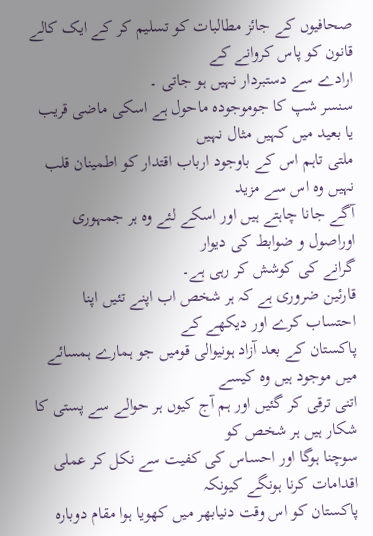صحافیوں کے جائز مطالبات کو تسلیم کر کے ایک کالے قانون کو پاس کروانے کے
ارادے سے دستبردار نہیں ہو جاتی ۔
سنسر شپ کا جوموجودہ ماحول ہے اسکی ماضی قریب یا بعید میں کہیں مثال نہیں
ملتی تاہم اس کے باوجود ارباب اقتدار کو اطمینان قلب نہیں وہ اس سے مزید
آگے جانا چاہتے ہیں اور اسکے لئے وہ ہر جمہوری اوراصول و ضوابط کی دیوار
گرانے کی کوشش کر رہی ہے۔
قارئین ضروری ہے کہ ہر شخص اب اپنے تئیں اپنا احتساب کرے اور دیکھے کے
پاکستان کے بعد آزاد ہونیوالی قومیں جو ہمارے ہمسائے میں موجود ہیں وہ کیسے
اتنی ترقی کر گئیں اور ہم آج کیوں ہر حوالے سے پستی کا شکار ہیں ہر شخص کو
سوچنا ہوگا اور احساس کی کفیت سے نکل کر عملی اقدامات کرنا ہونگے کیونکہ
پاکستان کو اس وقت دنیابھر میں کھویا ہوا مقام دوبارہ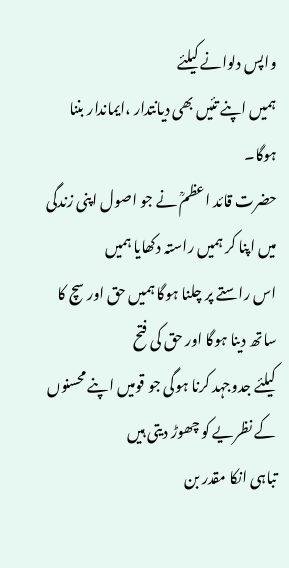واپس دلوانے کیلئے
ہمیں اپنے تئیں بھی دیانتدار ،ایماندار بننا ہوگا۔
حضرت قائد اعظمؒ نے جو اصول اپنی زندگی میں اپنا کر ہمیں راستہ دکھایا ہمیں
اس راستے پر چلنا ہوگا ہمیں حق اور سچ کا ساتھ دینا ہوگا اور حق کی فتح
کیلئے جدوجہد کرنا ہوگی جو قومیں اپنے محسنوں کے نظریے کو چھوڑ دیتی ہیں
تباہی انکا مقدر بن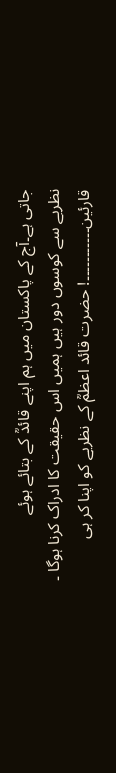جاتی ہے۔آج کے پاکستان میں ہم اپنے قائدؒ کے بتائے ہوئے
نظریے سے کوسوں دور ہیں ہمیں اس حقیقت کا ادراک کرنا ہوگا ۔
قارئین۔۔۔۔۔۔۔۔۔۔۔! حضرت قائد اعظمؒ کے نظریے کو اپنا کر ہی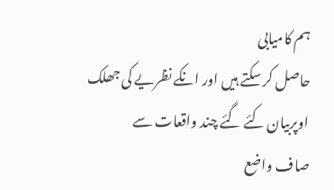ہم کامیابی
حاصل کر سکتے ہیں اور انکے نظریے کی جھلک اوپربیان کئے گئے چند واقعات سے
صاف واضع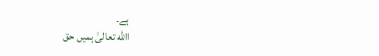ہے۔
االله تعالیٰ ہمیں حق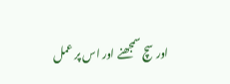اور سچ سمجھنے اور اس پر عمل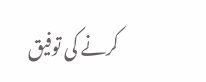کرنے کی توفیق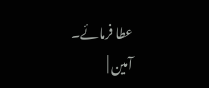عطا فرمائے۔
آمین |